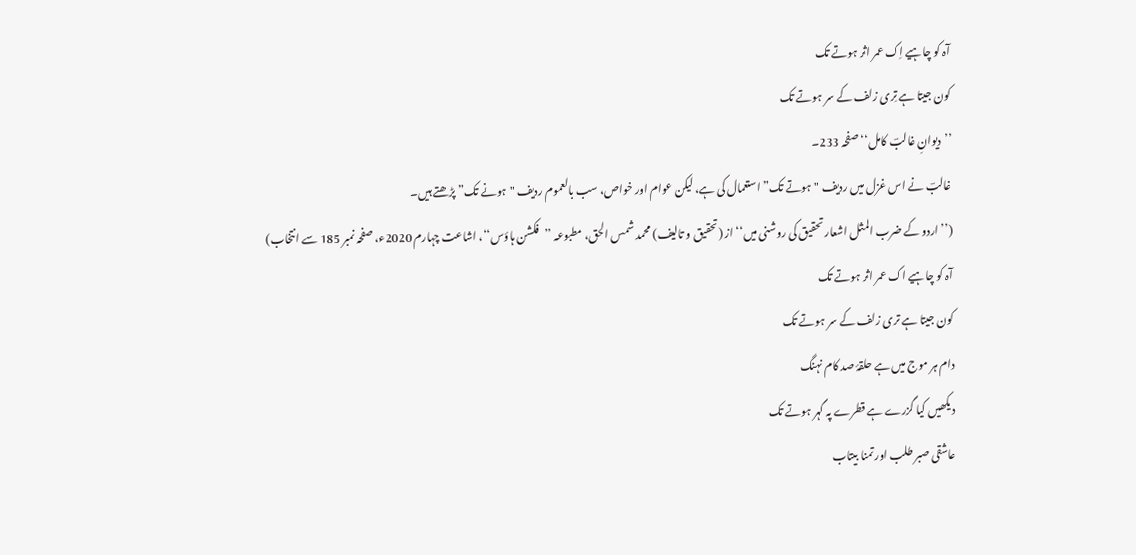آہ کو چاہیے اِک عمر اثر ہوتے تک
کون جیتا ہے تِری زلف کے سر ہوتے تک
’’دیوانِ غالبؔ کامل‘‘ صفحہ 233۔
غالبؔ نے اس غزل میں ردیف "ہوتے تک” استعمال کی ہے، لیکن عوام اور خواص، سب بالعموم ردیف "ہونے تک” پڑھتے ہیں۔
(’’اردو کے ضرب المثل اشعار تحقیق کی روشنی میں‘‘ از (تحقیق و تالیف) محمد شمس الحق، مطبوعہ ’’فکشن ہاؤس‘‘، اشاعت چہارم 2020ء، صفحہ نمبر 185 سے انتخاب)
آہ کو چاہیے اک عمر اثر ہوتے تک
کون جیتا ہے تری زلف کے سر ہوتے تک
دام ہر موج میں ہے حلقۂ صد کام نہنگ
دیکھیں کیا گزرے ہے قطرے پہ گہر ہوتے تک
عاشقی صبر طلب اور تمنا بیتاب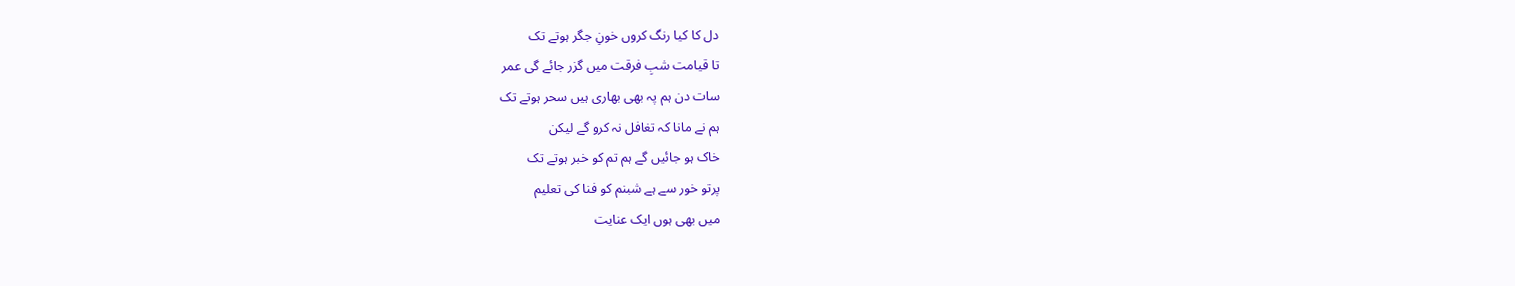دل کا کیا رنگ کروں خونِ جگر ہوتے تک
تا قیامت شبِ فرقت میں گزر جائے گی عمر
سات دن ہم پہ بھی بھاری ہیں سحر ہوتے تک
ہم نے مانا کہ تغافل نہ کرو گے لیکن
خاک ہو جائیں گے ہم تم کو خبر ہوتے تک
پرتو خور سے ہے شبنم کو فنا کی تعلیم
میں بھی ہوں ایک عنایت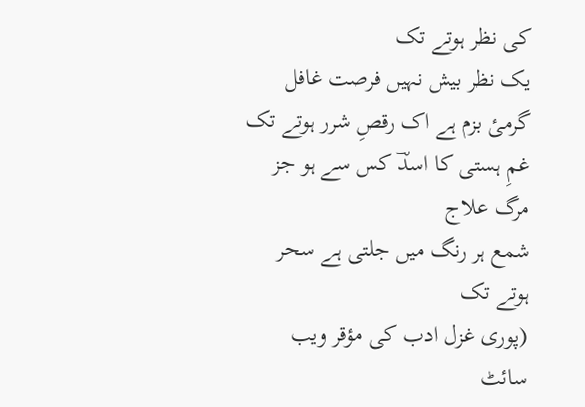کی نظر ہوتے تک
یک نظر بیش نہیں فرصت غافل
گرمیٔ بزم ہے اک رقصِ شرر ہوتے تک
غمِ ہستی کا اسدؔ کس سے ہو جز مرگ علاج
شمع ہر رنگ میں جلتی ہے سحر ہوتے تک
(پوری غزل ادب کی مؤقر ویب سائٹ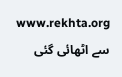www.rekhta.org سے اٹھائی گئی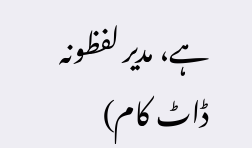ہے، مدیر لفظونہ ڈاٹ کام)